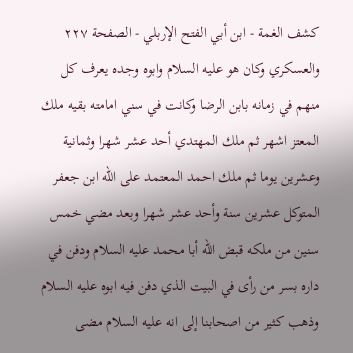كشف الغمة - ابن أبي الفتح الإربلي - الصفحة ٢٢٧
والعسكري وكان هو عليه السلام وابوه وجده يعرف كل منهم في زمانه بابن الرضا وكانت في سني امامته بقيه ملك المعتز اشهر ثم ملك المهتدي أحد عشر شهرا وثمانية وعشرين يوما ثم ملك احمد المعتمد على الله ابن جعفر المتوكل عشرين سنة وأحد عشر شهرا وبعد مضي خمس سنين من ملكه قبض الله أبا محمد عليه السلام ودفن في داره بسر من رأى في البيت الذي دفن فيه ابوه عليه السلام وذهب كثير من اصحابنا إلى انه عليه السلام مضى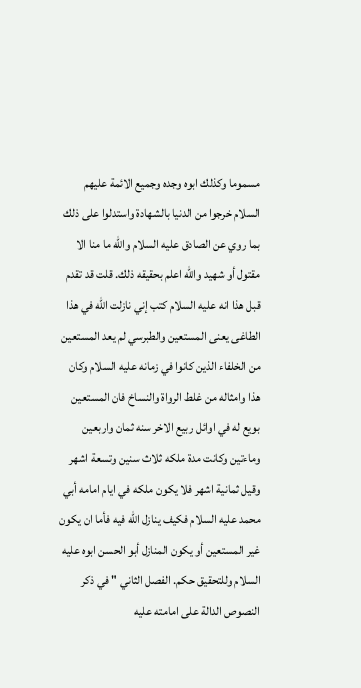مسموما وكذلك ابوه وجده وجميع الائمة عليهم السلام خرجوا من الدنيا بالشهادة واستدلوا على ذلك بما روي عن الصادق عليه السلام والله ما منا الا مقتول أو شهيد والله اعلم بحقيقه ذلك. قلت قد تقدم قبل هذا انه عليه السلام كتب إني نازلت الله في هذا الطاغى يعنى المستعين والطبرسي لم يعد المستعين من الخلفاء الذين كانوا في زمانه عليه السلام وكان هذا وامثاله من غلط الرواة والنساخ فان المستعين بويع له في اوائل ربيع الاخر سنه ثمان واربعين وماءتين وكانت مدة ملكه ثلاث سنين وتسعة اشهر وقيل ثمانية اشهر فلا يكون ملكه في ايام امامه أبي محمد عليه السلام فكيف ينازل الله فيه فأما ان يكون غير المستعين أو يكون المنازل أبو الحسن ابوه عليه السلام وللتحقيق حكم. الفصل الثاني " في ذكر النصوص الدالة على امامته عليه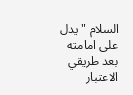السلام " يدل على امامته بعد طريقي الاعتبار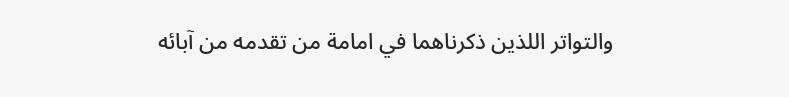والتواتر اللذين ذكرناهما في امامة من تقدمه من آبائه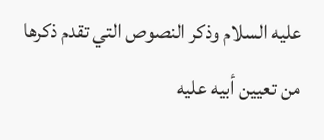عليه السلام وذكر النصوص التي تقدم ذكرها من تعيين أبيه عليه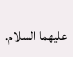عليهما السلام.